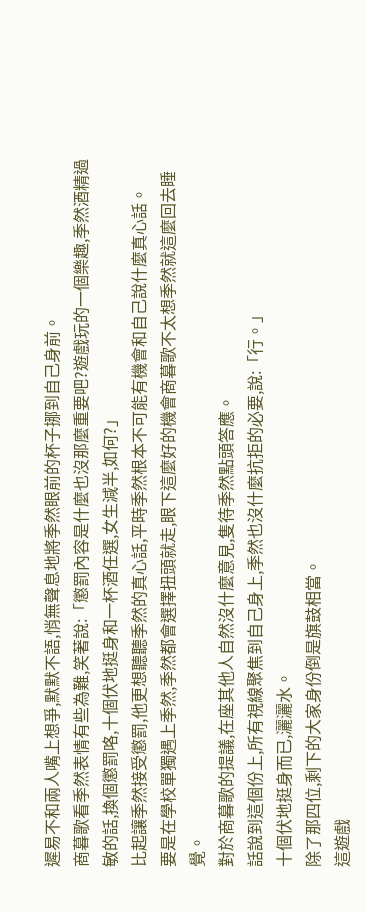遲易不和兩人嘴上想爭,默默不語,悄無聲息地將季然眼前的杯子挪到自己身前。
商暮歌看季然表情有些為難,笑著說:「懲罰內容是什麼也沒那麼重要吧?遊戲玩的一個樂趣,季然酒精過敏的話,換個懲罰咯,十個伏地挺身和一杯酒任選,女生減半,如何?」
比起讓季然接受懲罰,他更想聽聽季然的真心話,平時季然根本不可能有機會和自己說什麼真心話。
要是在學校單獨遇上季然,季然都會選擇扭頭就走,眼下這麼好的機會商暮歌不太想季然就這麼回去睡覺。
對於商暮歌的提議,在座其他人自然沒什麼意見,隻待季然點頭答應。
話說到這個份上,所有視線聚焦到自己身上,季然也沒什麼抗拒的必要,說:「行。」
十個伏地挺身而已,灑灑水。
除了那四位,剩下的大家身份倒是旗鼓相當。
這遊戲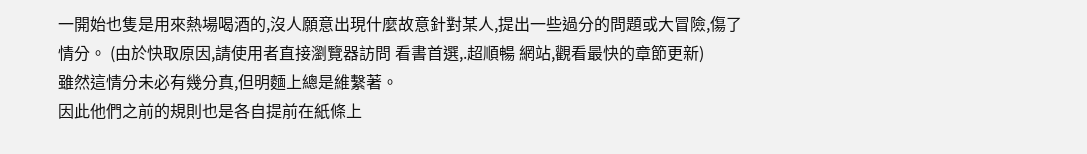一開始也隻是用來熱場喝酒的,沒人願意出現什麼故意針對某人,提出一些過分的問題或大冒險,傷了情分。 (由於快取原因,請使用者直接瀏覽器訪問 看書首選,.超順暢 網站,觀看最快的章節更新)
雖然這情分未必有幾分真,但明麵上總是維繫著。
因此他們之前的規則也是各自提前在紙條上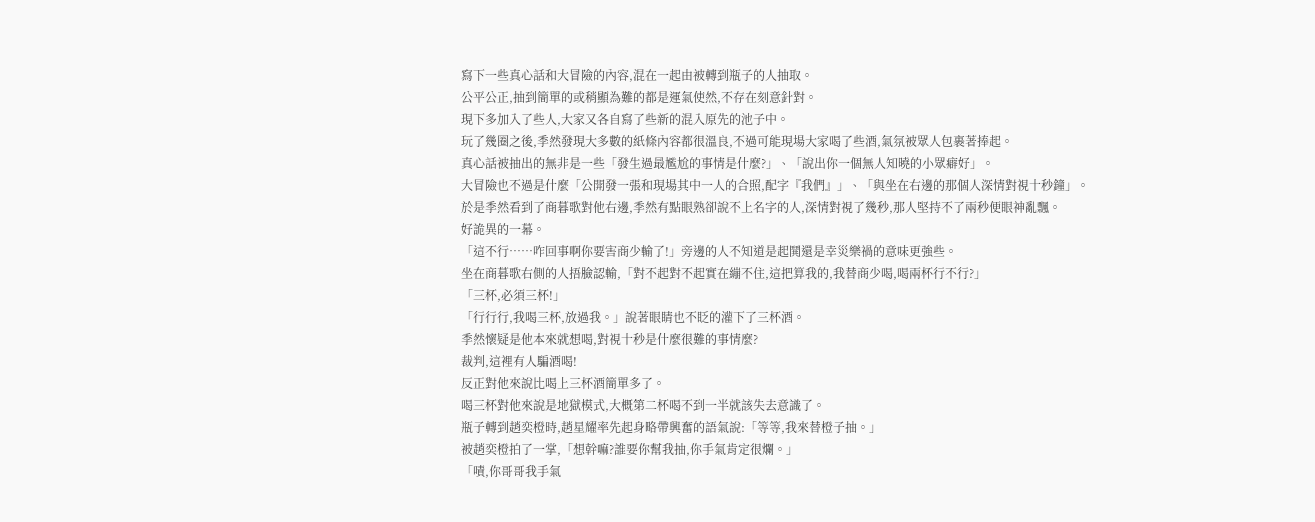寫下一些真心話和大冒險的內容,混在一起由被轉到瓶子的人抽取。
公平公正,抽到簡單的或稍顯為難的都是運氣使然,不存在刻意針對。
現下多加入了些人,大家又各自寫了些新的混入原先的池子中。
玩了幾圈之後,季然發現大多數的紙條內容都很溫良,不過可能現場大家喝了些酒,氣氛被眾人包裹著捧起。
真心話被抽出的無非是一些「發生過最尷尬的事情是什麼?」、「說出你一個無人知曉的小眾癖好」。
大冒險也不過是什麼「公開發一張和現場其中一人的合照,配字『我們』」、「與坐在右邊的那個人深情對視十秒鐘」。
於是季然看到了商暮歌對他右邊,季然有點眼熟卻說不上名字的人,深情對視了幾秒,那人堅持不了兩秒便眼神亂飄。
好詭異的一幕。
「這不行……咋回事啊你要害商少輸了!」旁邊的人不知道是起鬨還是幸災樂禍的意味更強些。
坐在商暮歌右側的人捂臉認輸,「對不起對不起實在繃不住,這把算我的,我替商少喝,喝兩杯行不行?」
「三杯,必須三杯!」
「行行行,我喝三杯,放過我。」說著眼睛也不眨的灌下了三杯酒。
季然懷疑是他本來就想喝,對視十秒是什麼很難的事情麼?
裁判,這裡有人騙酒喝!
反正對他來說比喝上三杯酒簡單多了。
喝三杯對他來說是地獄模式,大概第二杯喝不到一半就該失去意識了。
瓶子轉到趙奕橙時,趙星耀率先起身略帶興奮的語氣說:「等等,我來替橙子抽。」
被趙奕橙拍了一掌,「想幹嘛?誰要你幫我抽,你手氣肯定很爛。」
「嘖,你哥哥我手氣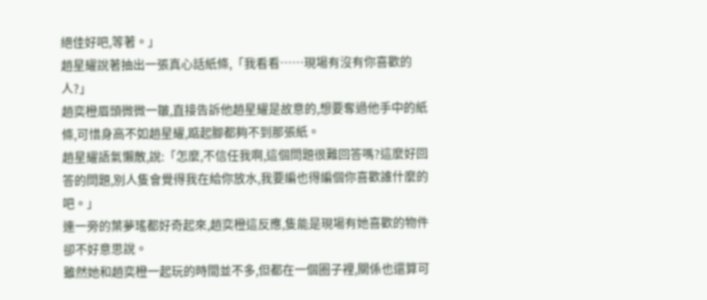絕佳好吧,等著。」
趙星耀說著抽出一張真心話紙條,「我看看……現場有沒有你喜歡的人?」
趙奕橙眉頭微微一皺,直接告訴他趙星耀是故意的,想要奪過他手中的紙條,可惜身高不如趙星耀,踮起腳都夠不到那張紙。
趙星耀語氣懶散,說:「怎麼,不信任我啊,這個問題很難回答嗎?這麼好回答的問題,別人隻會覺得我在給你放水,我要編也得編個你喜歡誰什麼的吧。」
連一旁的葉夢瑤都好奇起來,趙奕橙這反應,隻能是現場有她喜歡的物件卻不好意思說。
雖然她和趙奕橙一起玩的時間並不多,但都在一個圈子裡,關係也還算可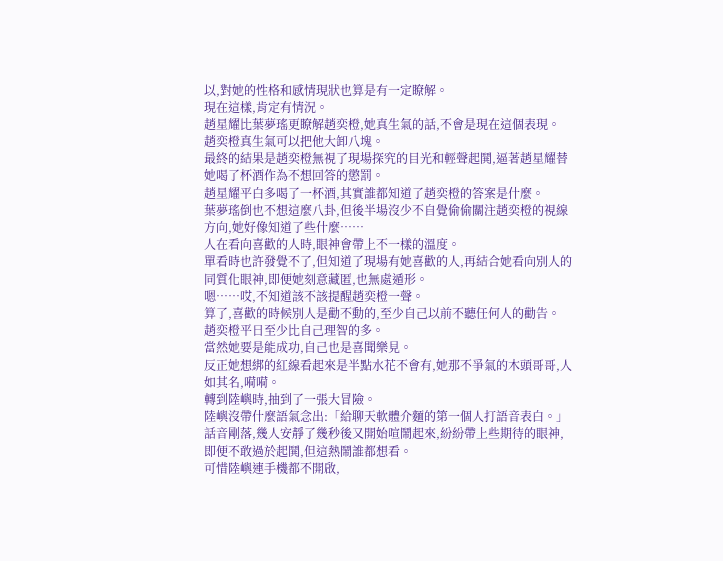以,對她的性格和感情現狀也算是有一定瞭解。
現在這樣,肯定有情況。
趙星耀比葉夢瑤更瞭解趙奕橙,她真生氣的話,不會是現在這個表現。
趙奕橙真生氣可以把他大卸八塊。
最終的結果是趙奕橙無視了現場探究的目光和輕聲起鬨,逼著趙星耀替她喝了杯酒作為不想回答的懲罰。
趙星耀平白多喝了一杯酒,其實誰都知道了趙奕橙的答案是什麼。
葉夢瑤倒也不想這麼八卦,但後半場沒少不自覺偷偷關注趙奕橙的視線方向,她好像知道了些什麼……
人在看向喜歡的人時,眼神會帶上不一樣的溫度。
單看時也許發覺不了,但知道了現場有她喜歡的人,再結合她看向別人的同質化眼神,即便她刻意藏匿,也無處遁形。
嗯……哎,不知道該不該提醒趙奕橙一聲。
算了,喜歡的時候別人是勸不動的,至少自己以前不聽任何人的勸告。
趙奕橙平日至少比自己理智的多。
當然她要是能成功,自己也是喜聞樂見。
反正她想綁的紅線看起來是半點水花不會有,她那不爭氣的木頭哥哥,人如其名,嗬嗬。
轉到陸嶼時,抽到了一張大冒險。
陸嶼沒帶什麼語氣念出:「給聊天軟體介麵的第一個人打語音表白。」
話音剛落,幾人安靜了幾秒後又開始喧鬧起來,紛紛帶上些期待的眼神,即便不敢過於起鬨,但這熱鬧誰都想看。
可惜陸嶼連手機都不開啟,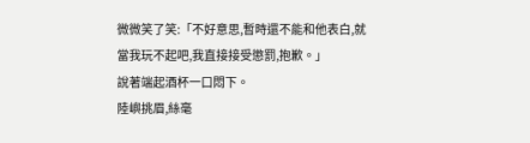微微笑了笑:「不好意思,暫時還不能和他表白,就當我玩不起吧,我直接接受懲罰,抱歉。」
說著端起酒杯一口悶下。
陸嶼挑眉,絲毫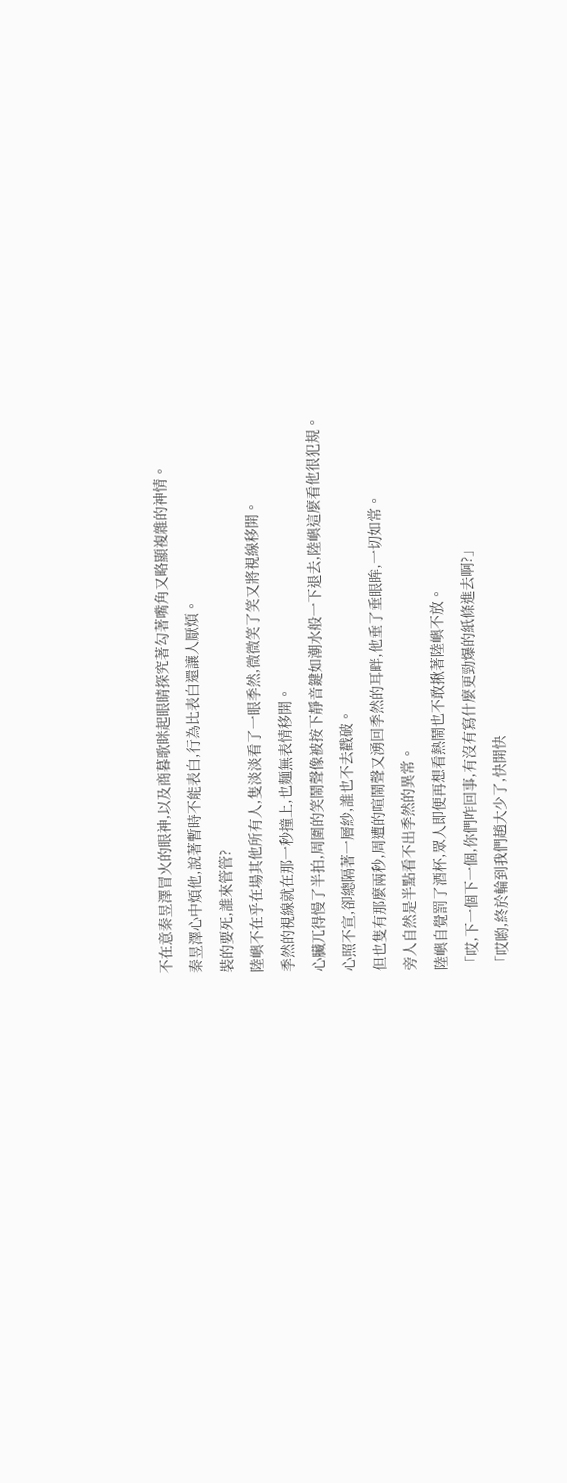不在意秦昱澤冒火的眼神,以及商暮歌眯起眼睛探究著勾著嘴角又略顯複雜的神情。
秦昱澤心中煩他,說著暫時不能表白,行為比表白還讓人厭煩。
裝的要死,誰來管管?
陸嶼不在乎在場其他所有人,隻淡淡看了一眼季然,微微笑了笑又將視線移開。
季然的視線就在那一秒撞上,也麵無表情移開。
心臟兀得慢了半拍,周圍的笑鬧聲像被按下靜音鍵如潮水般一下退去,陸嶼這麼看他很犯規。
心照不宣,卻總隔著一層紗,誰也不去戳破。
但也隻有那麼兩秒,周遭的喧鬧聲又湧回季然的耳畔,他垂了垂眼眸,一切如常。
旁人自然是半點看不出季然的異常。
陸嶼自覺罰了酒杯,眾人即便再想看熱鬧也不敢揪著陸嶼不放。
「哎,下一個下一個,你們咋回事,有沒有寫什麼更勁爆的紙條進去啊?」
「哎喲,終於輪到我們趙大少了,快開快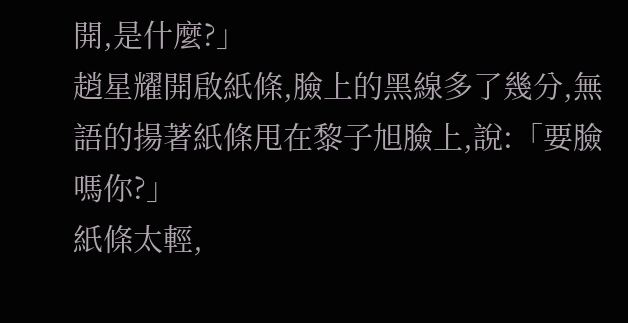開,是什麼?」
趙星耀開啟紙條,臉上的黑線多了幾分,無語的揚著紙條甩在黎子旭臉上,說:「要臉嗎你?」
紙條太輕,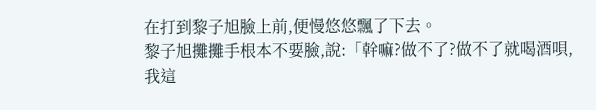在打到黎子旭臉上前,便慢悠悠飄了下去。
黎子旭攤攤手根本不要臉,說:「幹嘛?做不了?做不了就喝酒唄,我這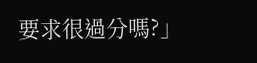要求很過分嗎?」